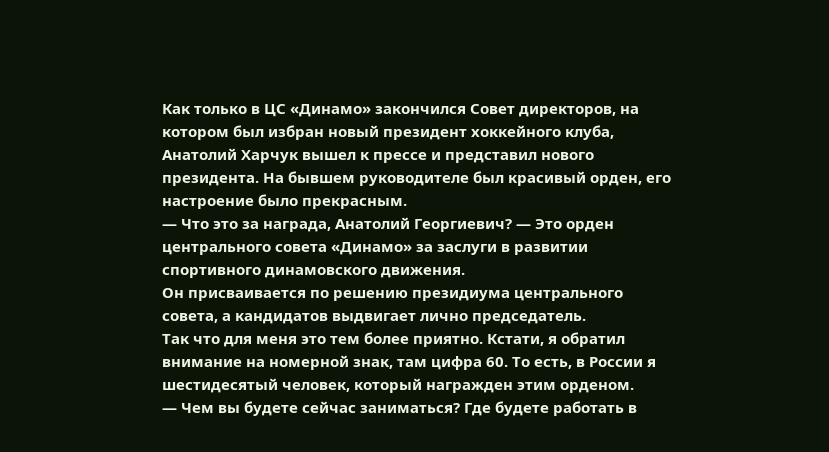Как только в ЦС «Динамо» закончился Совет директоров, на котором был избран новый президент хоккейного клуба, Анатолий Харчук вышел к прессе и представил нового президента. На бывшем руководителе был красивый орден, его настроение было прекрасным.
— Что это за награда, Анатолий Георгиевич? — Это орден центрального совета «Динамо» за заслуги в развитии спортивного динамовского движения.
Он присваивается по решению президиума центрального совета, а кандидатов выдвигает лично председатель.
Так что для меня это тем более приятно. Кстати, я обратил внимание на номерной знак, там цифра 60. То есть, в России я шестидесятый человек, который награжден этим орденом.
— Чем вы будете сейчас заниматься? Где будете работать в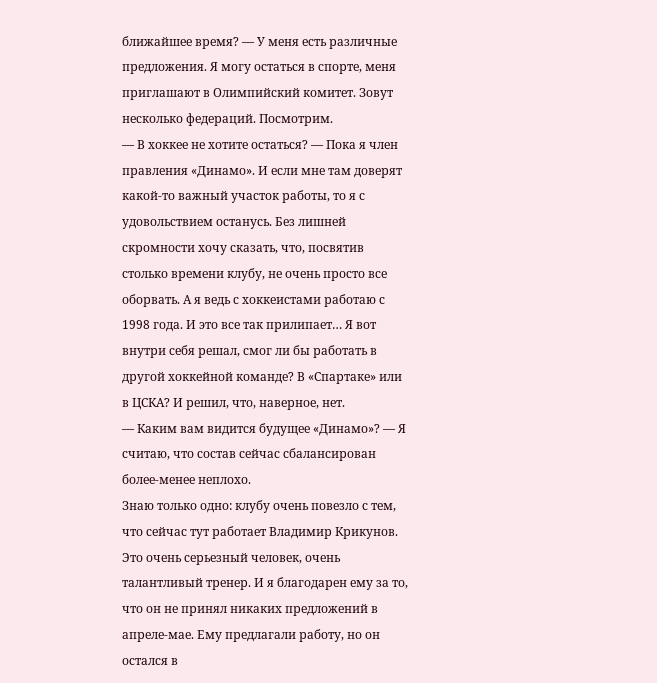ближайшее время? — У меня есть различные предложения. Я могу остаться в спорте, меня приглашают в Олимпийский комитет. Зовут несколько федераций. Посмотрим.
— В хоккее не хотите остаться? — Пока я член правления «Динамо». И если мне там доверят какой-то важный участок работы, то я с удовольствием останусь. Без лишней скромности хочу сказать, что, посвятив столько времени клубу, не очень просто все оборвать. А я ведь с хоккеистами работаю с 1998 года. И это все так прилипает… Я вот внутри себя решал, смог ли бы работать в другой хоккейной команде? В «Спартаке» или в ЦСКА? И решил, что, наверное, нет.
— Каким вам видится будущее «Динамо»? — Я считаю, что состав сейчас сбалансирован более-менее неплохо.
Знаю только одно: клубу очень повезло с тем, что сейчас тут работает Владимир Крикунов.
Это очень серьезный человек, очень талантливый тренер. И я благодарен ему за то, что он не принял никаких предложений в апреле-мае. Ему предлагали работу, но он остался в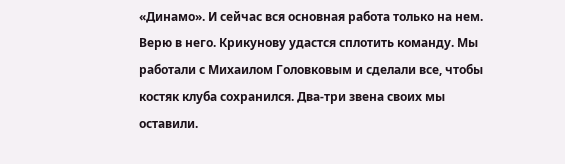«Динамо». И сейчас вся основная работа только на нем. Верю в него. Крикунову удастся сплотить команду. Мы работали с Михаилом Головковым и сделали все, чтобы костяк клуба сохранился. Два-три звена своих мы оставили.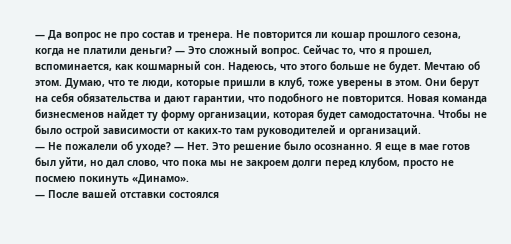— Да вопрос не про состав и тренера. Не повторится ли кошар прошлого сезона, когда не платили деньги? — Это сложный вопрос. Сейчас то, что я прошел, вспоминается, как кошмарный сон. Надеюсь, что этого больше не будет. Мечтаю об этом. Думаю, что те люди, которые пришли в клуб, тоже уверены в этом. Они берут на себя обязательства и дают гарантии, что подобного не повторится. Новая команда бизнесменов найдет ту форму организации, которая будет самодостаточна. Чтобы не было острой зависимости от каких-то там руководителей и организаций.
— Не пожалели об уходе? — Нет. Это решение было осознанно. Я еще в мае готов был уйти, но дал слово, что пока мы не закроем долги перед клубом, просто не посмею покинуть «Динамо».
— После вашей отставки состоялся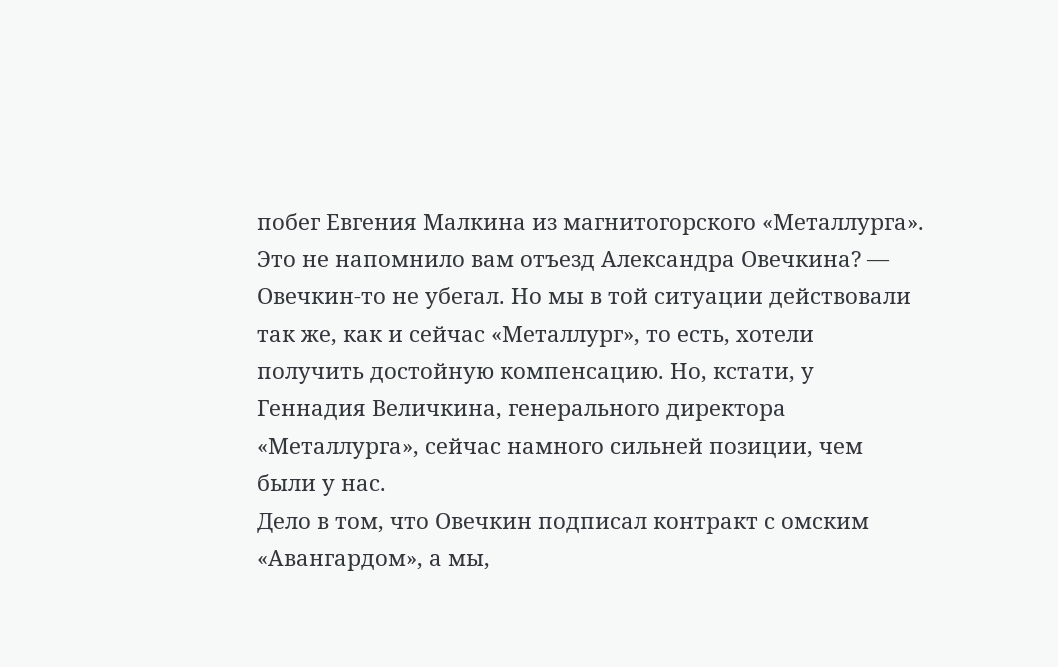побег Евгения Малкина из магнитогорского «Металлурга». Это не напомнило вам отъезд Александра Овечкина? — Овечкин-то не убегал. Но мы в той ситуации действовали так же, как и сейчас «Металлург», то есть, хотели получить достойную компенсацию. Но, кстати, у Геннадия Величкина, генерального директора «Металлурга», сейчас намного сильней позиции, чем были у нас.
Дело в том, что Овечкин подписал контракт с омским «Авангардом», а мы,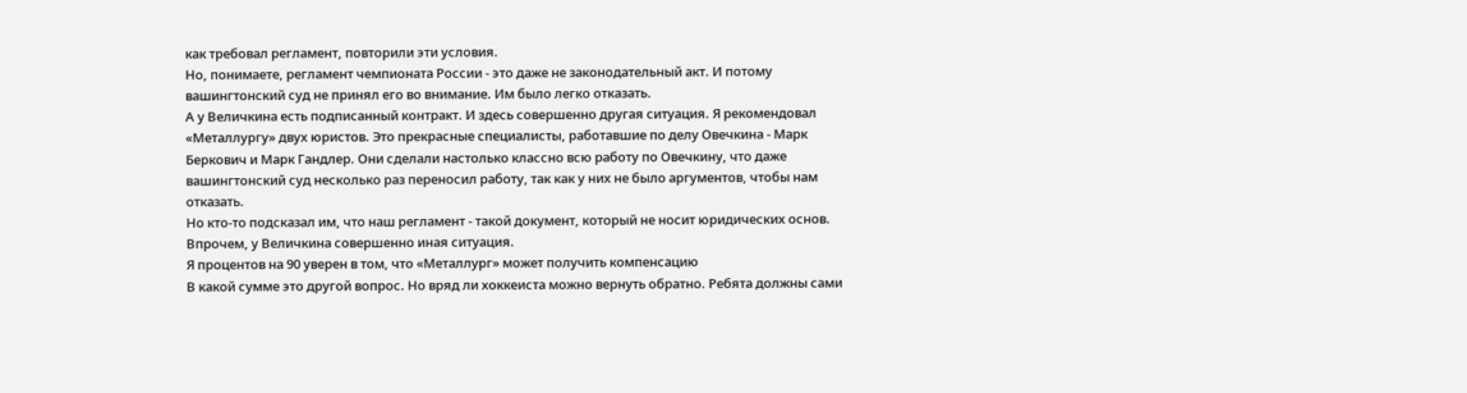как требовал регламент, повторили эти условия.
Но, понимаете, регламент чемпионата России - это даже не законодательный акт. И потому вашингтонский суд не принял его во внимание. Им было легко отказать.
А у Величкина есть подписанный контракт. И здесь совершенно другая ситуация. Я рекомендовал «Металлургу» двух юристов. Это прекрасные специалисты, работавшие по делу Овечкина - Марк Беркович и Марк Гандлер. Они сделали настолько классно всю работу по Овечкину, что даже вашингтонский суд несколько раз переносил работу, так как у них не было аргументов, чтобы нам отказать.
Но кто-то подсказал им, что наш регламент - такой документ, который не носит юридических основ. Впрочем, у Величкина совершенно иная ситуация.
Я процентов на 90 уверен в том, что «Металлург» может получить компенсацию
В какой сумме это другой вопрос. Но вряд ли хоккеиста можно вернуть обратно. Ребята должны сами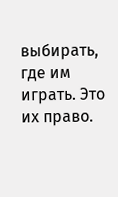выбирать, где им играть. Это их право.